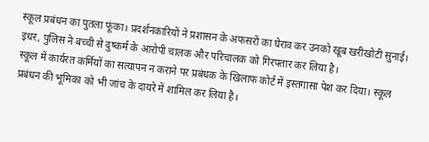स्कूल प्रबंधन का पुतला फूंका। प्रदर्शनकारियों ने प्रशासन के अफसरों का घेराव कर उनको खूब खरीखोटी सुनाई। इधर, पुलिस ने बच्ची से दुष्कर्म के आरोपी चालक और परिचालक को गिरफ्तार कर लिया है।
स्कूल में कार्यरत कर्मियों का सत्यापन न कराने पर प्रबंधक के खिलाफ कोर्ट में इस्तगासा पेश कर दिया। स्कूल प्रबंधन की भूमिका को भी जांच के दायरे में शामिल कर लिया है।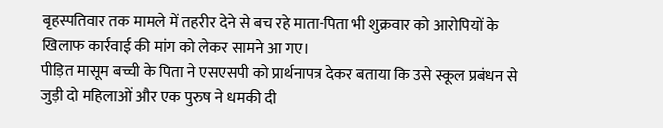बृहस्पतिवार तक मामले में तहरीर देने से बच रहे माता-पिता भी शुक्रवार को आरोपियों के खिलाफ कार्रवाई की मांग को लेकर सामने आ गए।
पीड़ित मासूम बच्ची के पिता ने एसएसपी को प्रार्थनापत्र देकर बताया कि उसे स्कूल प्रबंधन से जुड़ी दो महिलाओं और एक पुरुष ने धमकी दी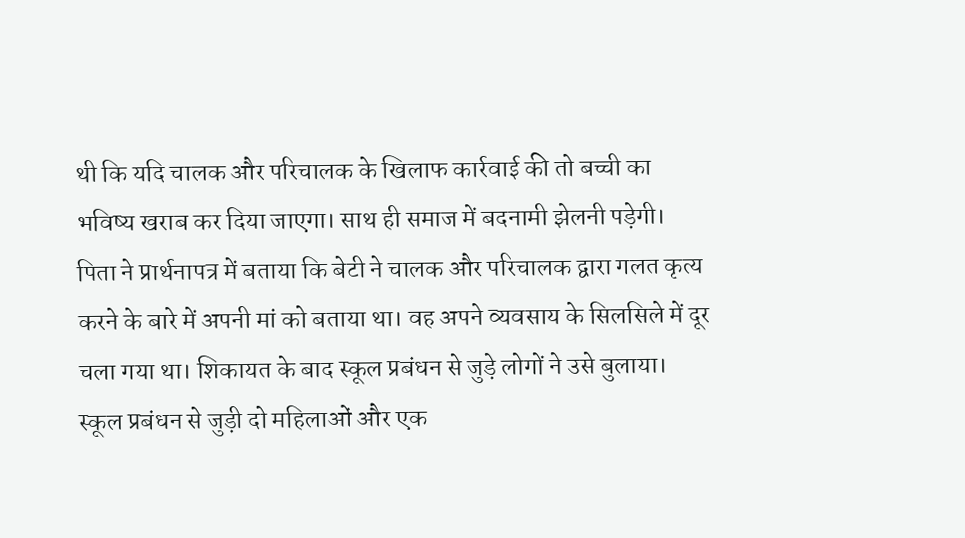थी कि यदि चालक और परिचालक के खिलाफ कार्रवाई की तो बच्ची का भविष्य खराब कर दिया जाएगा। साथ ही समाज में बदनामी झेलनी पड़ेगी।
पिता ने प्रार्थनापत्र में बताया कि बेटी ने चालक और परिचालक द्वारा गलत कृत्य करने के बारे में अपनी मां को बताया था। वह अपने व्यवसाय के सिलसिले में दूर चला गया था। शिकायत के बाद स्कूल प्रबंधन से जुड़े लोगों ने उसे बुलाया। स्कूल प्रबंधन से जुड़ी दो महिलाओं और एक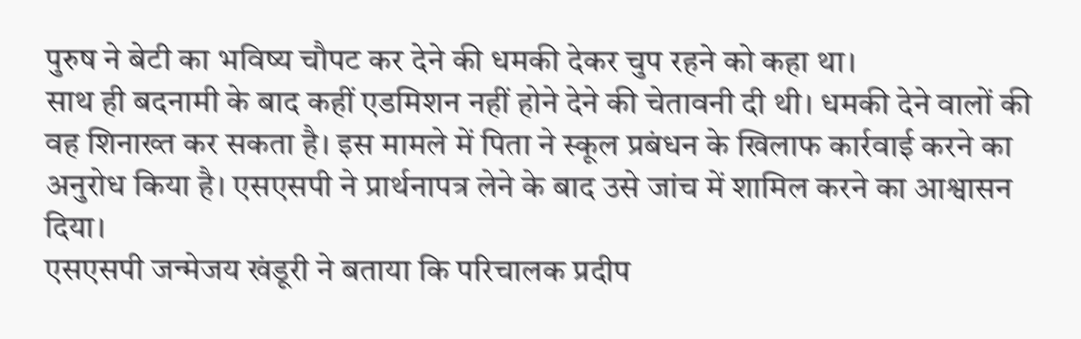पुरुष ने बेटी का भविष्य चौपट कर देने की धमकी देकर चुप रहने को कहा था।
साथ ही बदनामी के बाद कहीं एडमिशन नहीं होने देने की चेतावनी दी थी। धमकी देने वालों की वह शिनाख्त कर सकता है। इस मामले में पिता ने स्कूल प्रबंधन के खिलाफ कार्रवाई करने का अनुरोध किया है। एसएसपी ने प्रार्थनापत्र लेने के बाद उसे जांच में शामिल करने का आश्वासन दिया।
एसएसपी जन्मेजय खंडूरी ने बताया कि परिचालक प्रदीप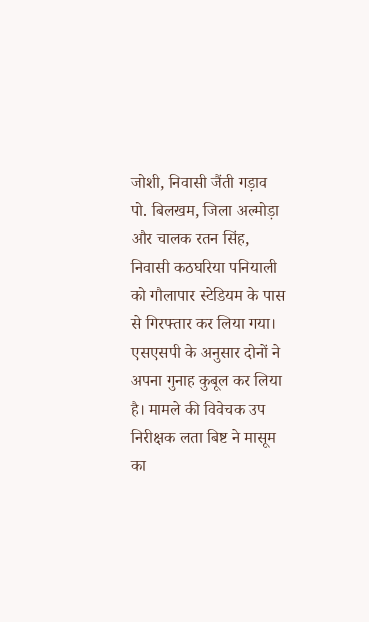जोशी, निवासी जैंती गड़ाव पो. बिलखम, जिला अल्मोड़ा और चालक रतन सिंह, निवासी कठघरिया पनियाली को गौलापार स्टेडियम के पास से गिरफ्तार कर लिया गया।
एसएसपी के अनुसार दोनों ने अपना गुनाह कुबूल कर लिया है। मामले की विवेचक उप निरीक्षक लता बिष्ट ने मासूम का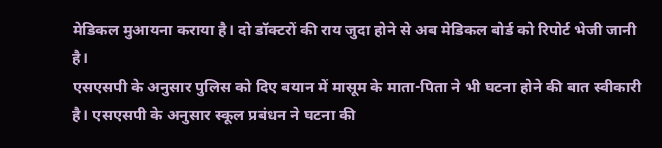मेडिकल मुआयना कराया है। दो डॉक्टरों की राय जुदा होने से अब मेडिकल बोर्ड को रिपोर्ट भेजी जानी है।
एसएसपी के अनुसार पुलिस को दिए बयान में मासूम के माता-पिता ने भी घटना होने की बात स्वीकारी है। एसएसपी के अनुसार स्कूल प्रबंधन ने घटना की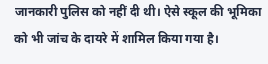जानकारी पुलिस को नहीं दी थी। ऐसे स्कूल की भूमिका को भी जांच के दायरे में शामिल किया गया है।